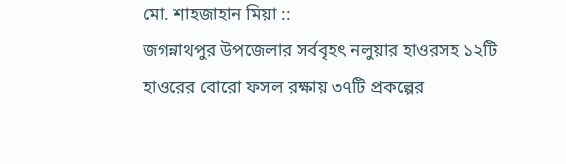মো. শাহজাহান মিয়া ::
জগন্নাথপুর উপজেলার সর্ববৃহৎ নলুয়ার হাওরসহ ১২টি হাওরের বোরো ফসল রক্ষায় ৩৭টি প্রকল্পের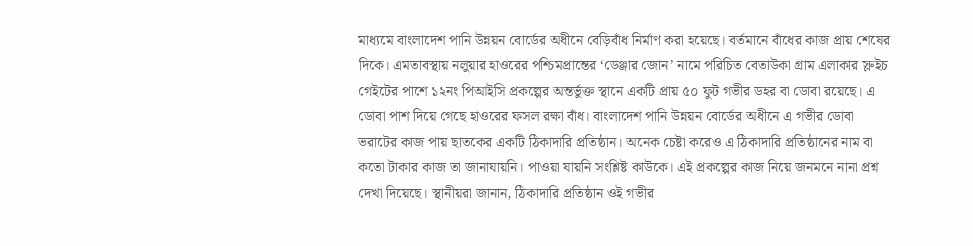মাধ্যমে বাংলাদেশ পানি উন্নয়ন বোর্ডের অধীনে বেড়িবাঁধ নির্মাণ করা হয়েছে। বর্তমানে বাঁধের কাজ প্রায় শেষের দিকে। এমতাবস্থায় নলুয়ার হাওরের পশ্চিমপ্রান্তের ‘ডেঞ্জার জোন’ নামে পরিচিত বেতাউকা গ্রাম এলাকার স্লুইচ গেইটের পাশে ১২নং পিআইসি প্রকল্পের অন্তর্ভুক্ত স্থানে একটি প্রায় ৫০ ফুট গভীর ডহর বা ডোবা রয়েছে। এ ডোবা পাশ দিয়ে গেছে হাওরের ফসল রক্ষা বাঁধ। বাংলাদেশ পানি উন্নয়ন বোর্ডের অধীনে এ গভীর ডোবা ভরাটের কাজ পায় ছাতকের একটি ঠিকাদারি প্রতিষ্ঠান। অনেক চেষ্টা করেও এ ঠিকাদারি প্রতিষ্ঠানের নাম বা কতো টাকার কাজ তা জানাযায়নি। পাওয়া যায়নি সংশ্লিষ্ট কাউকে। এই প্রকল্পের কাজ নিয়ে জনমনে নানা প্রশ্ন দেখা দিয়েছে। স্থানীয়রা জানান, ঠিকাদারি প্রতিষ্ঠান ওই গভীর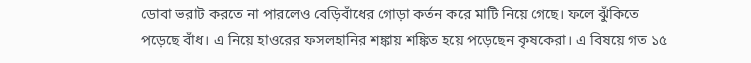ডোবা ভরাট করতে না পারলেও বেড়িবাঁধের গোড়া কর্তন করে মাটি নিয়ে গেছে। ফলে ঝুঁকিতে পড়েছে বাঁধ। এ নিয়ে হাওরের ফসলহানির শঙ্কায় শঙ্কিত হয়ে পড়েছেন কৃষকেরা। এ বিষয়ে গত ১৫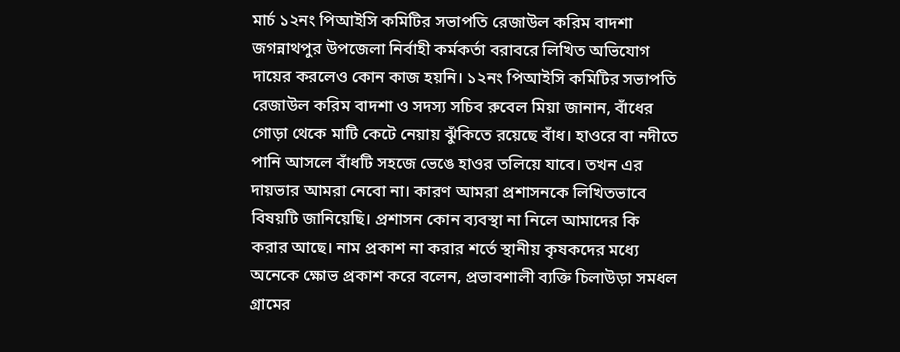মার্চ ১২নং পিআইসি কমিটির সভাপতি রেজাউল করিম বাদশা জগন্নাথপুর উপজেলা নির্বাহী কর্মকর্তা বরাবরে লিখিত অভিযোগ দায়ের করলেও কোন কাজ হয়নি। ১২নং পিআইসি কমিটির সভাপতি রেজাউল করিম বাদশা ও সদস্য সচিব রুবেল মিয়া জানান, বাঁধের গোড়া থেকে মাটি কেটে নেয়ায় ঝুঁকিতে রয়েছে বাঁধ। হাওরে বা নদীতে পানি আসলে বাঁধটি সহজে ভেঙে হাওর তলিয়ে যাবে। তখন এর দায়ভার আমরা নেবো না। কারণ আমরা প্রশাসনকে লিখিতভাবে বিষয়টি জানিয়েছি। প্রশাসন কোন ব্যবস্থা না নিলে আমাদের কি করার আছে। নাম প্রকাশ না করার শর্তে স্থানীয় কৃষকদের মধ্যে অনেকে ক্ষোভ প্রকাশ করে বলেন, প্রভাবশালী ব্যক্তি চিলাউড়া সমধল গ্রামের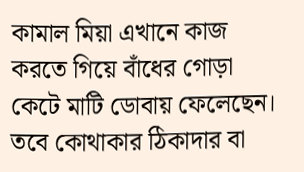কামাল মিয়া এখানে কাজ করতে গিয়ে বাঁধের গোড়া কেটে মাটি ডোবায় ফেলেছেন। তবে কোথাকার ঠিকাদার বা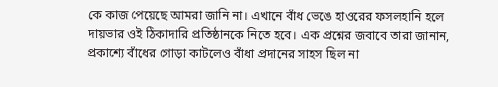কে কাজ পেয়েছে আমরা জানি না। এখানে বাঁধ ভেঙে হাওরের ফসলহানি হলে দায়ভার ওই ঠিকাদারি প্রতিষ্ঠানকে নিতে হবে। এক প্রশ্নের জবাবে তারা জানান, প্রকাশ্যে বাঁধের গোড়া কাটলেও বাঁধা প্রদানের সাহস ছিল না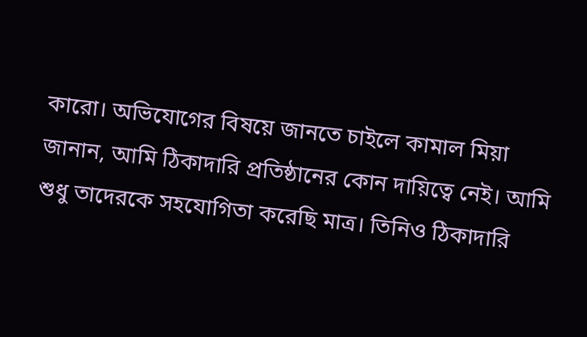কারো। অভিযোগের বিষয়ে জানতে চাইলে কামাল মিয়া জানান, আমি ঠিকাদারি প্রতিষ্ঠানের কোন দায়িত্বে নেই। আমি শুধু তাদেরকে সহযোগিতা করেছি মাত্র। তিনিও ঠিকাদারি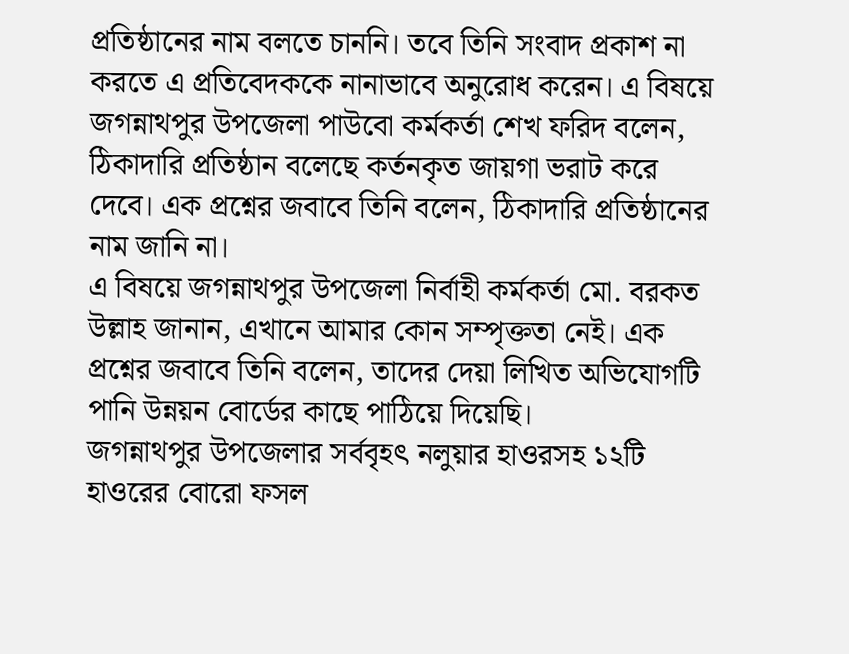প্রতিষ্ঠানের নাম বলতে চাননি। তবে তিনি সংবাদ প্রকাশ না করতে এ প্রতিবেদককে নানাভাবে অনুরোধ করেন। এ বিষয়ে জগন্নাথপুর উপজেলা পাউবো কর্মকর্তা শেখ ফরিদ বলেন, ঠিকাদারি প্রতিষ্ঠান বলেছে কর্তনকৃত জায়গা ভরাট করে দেবে। এক প্রশ্নের জবাবে তিনি বলেন, ঠিকাদারি প্রতিষ্ঠানের নাম জানি না।
এ বিষয়ে জগন্নাথপুর উপজেলা নির্বাহী কর্মকর্তা মো. বরকত উল্লাহ জানান, এখানে আমার কোন সম্পৃক্ততা নেই। এক প্রশ্নের জবাবে তিনি বলেন, তাদের দেয়া লিখিত অভিযোগটি পানি উন্নয়ন বোর্ডের কাছে পাঠিয়ে দিয়েছি।
জগন্নাথপুর উপজেলার সর্ববৃহৎ নলুয়ার হাওরসহ ১২টি হাওরের বোরো ফসল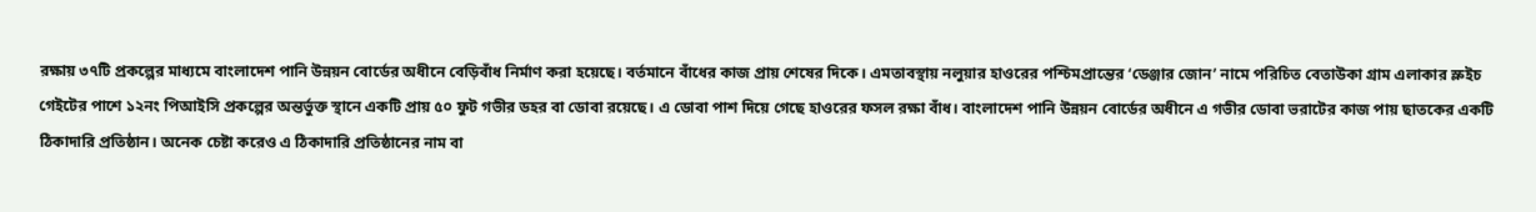রক্ষায় ৩৭টি প্রকল্পের মাধ্যমে বাংলাদেশ পানি উন্নয়ন বোর্ডের অধীনে বেড়িবাঁধ নির্মাণ করা হয়েছে। বর্তমানে বাঁধের কাজ প্রায় শেষের দিকে। এমতাবস্থায় নলুয়ার হাওরের পশ্চিমপ্রান্তের ‘ডেঞ্জার জোন’ নামে পরিচিত বেতাউকা গ্রাম এলাকার স্লুইচ গেইটের পাশে ১২নং পিআইসি প্রকল্পের অন্তর্ভুক্ত স্থানে একটি প্রায় ৫০ ফুট গভীর ডহর বা ডোবা রয়েছে। এ ডোবা পাশ দিয়ে গেছে হাওরের ফসল রক্ষা বাঁধ। বাংলাদেশ পানি উন্নয়ন বোর্ডের অধীনে এ গভীর ডোবা ভরাটের কাজ পায় ছাতকের একটি ঠিকাদারি প্রতিষ্ঠান। অনেক চেষ্টা করেও এ ঠিকাদারি প্রতিষ্ঠানের নাম বা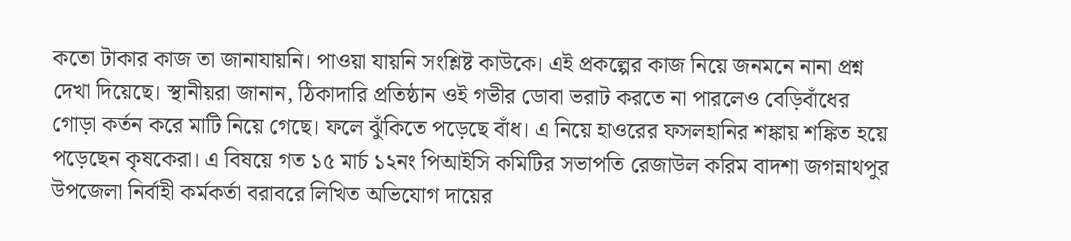কতো টাকার কাজ তা জানাযায়নি। পাওয়া যায়নি সংশ্লিষ্ট কাউকে। এই প্রকল্পের কাজ নিয়ে জনমনে নানা প্রশ্ন দেখা দিয়েছে। স্থানীয়রা জানান, ঠিকাদারি প্রতিষ্ঠান ওই গভীর ডোবা ভরাট করতে না পারলেও বেড়িবাঁধের গোড়া কর্তন করে মাটি নিয়ে গেছে। ফলে ঝুঁকিতে পড়েছে বাঁধ। এ নিয়ে হাওরের ফসলহানির শঙ্কায় শঙ্কিত হয়ে পড়েছেন কৃষকেরা। এ বিষয়ে গত ১৫ মার্চ ১২নং পিআইসি কমিটির সভাপতি রেজাউল করিম বাদশা জগন্নাথপুর উপজেলা নির্বাহী কর্মকর্তা বরাবরে লিখিত অভিযোগ দায়ের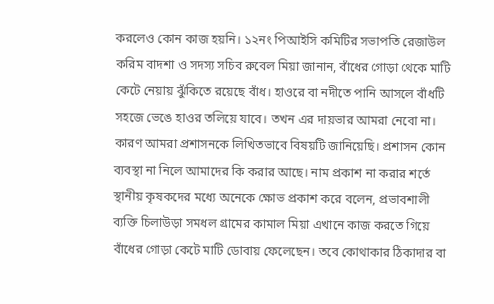করলেও কোন কাজ হয়নি। ১২নং পিআইসি কমিটির সভাপতি রেজাউল করিম বাদশা ও সদস্য সচিব রুবেল মিয়া জানান, বাঁধের গোড়া থেকে মাটি কেটে নেয়ায় ঝুঁকিতে রয়েছে বাঁধ। হাওরে বা নদীতে পানি আসলে বাঁধটি সহজে ভেঙে হাওর তলিয়ে যাবে। তখন এর দায়ভার আমরা নেবো না। কারণ আমরা প্রশাসনকে লিখিতভাবে বিষয়টি জানিয়েছি। প্রশাসন কোন ব্যবস্থা না নিলে আমাদের কি করার আছে। নাম প্রকাশ না করার শর্তে স্থানীয় কৃষকদের মধ্যে অনেকে ক্ষোভ প্রকাশ করে বলেন, প্রভাবশালী ব্যক্তি চিলাউড়া সমধল গ্রামের কামাল মিয়া এখানে কাজ করতে গিয়ে বাঁধের গোড়া কেটে মাটি ডোবায় ফেলেছেন। তবে কোথাকার ঠিকাদার বা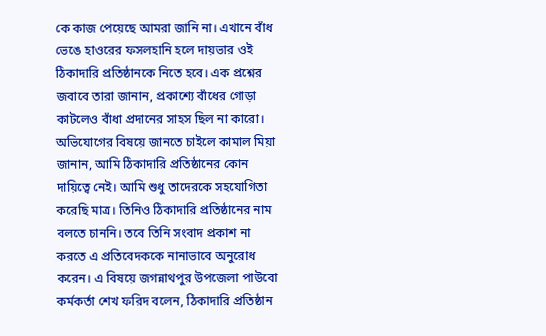কে কাজ পেয়েছে আমরা জানি না। এখানে বাঁধ ভেঙে হাওরের ফসলহানি হলে দায়ভার ওই ঠিকাদারি প্রতিষ্ঠানকে নিতে হবে। এক প্রশ্নের জবাবে তারা জানান, প্রকাশ্যে বাঁধের গোড়া কাটলেও বাঁধা প্রদানের সাহস ছিল না কারো। অভিযোগের বিষয়ে জানতে চাইলে কামাল মিয়া জানান, আমি ঠিকাদারি প্রতিষ্ঠানের কোন দায়িত্বে নেই। আমি শুধু তাদেরকে সহযোগিতা করেছি মাত্র। তিনিও ঠিকাদারি প্রতিষ্ঠানের নাম বলতে চাননি। তবে তিনি সংবাদ প্রকাশ না করতে এ প্রতিবেদককে নানাভাবে অনুরোধ করেন। এ বিষয়ে জগন্নাথপুর উপজেলা পাউবো কর্মকর্তা শেখ ফরিদ বলেন, ঠিকাদারি প্রতিষ্ঠান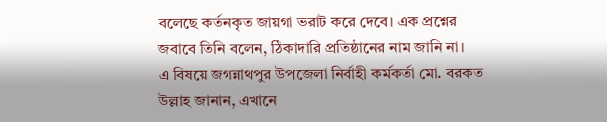বলেছে কর্তনকৃত জায়গা ভরাট করে দেবে। এক প্রশ্নের জবাবে তিনি বলেন, ঠিকাদারি প্রতিষ্ঠানের নাম জানি না।
এ বিষয়ে জগন্নাথপুর উপজেলা নির্বাহী কর্মকর্তা মো. বরকত উল্লাহ জানান, এখানে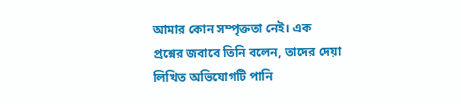আমার কোন সম্পৃক্ততা নেই। এক প্রশ্নের জবাবে তিনি বলেন, তাদের দেয়া লিখিত অভিযোগটি পানি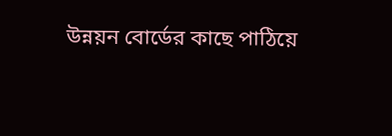উন্নয়ন বোর্ডের কাছে পাঠিয়ে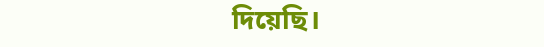দিয়েছি।